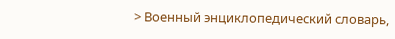> Военный энциклопедический словарь,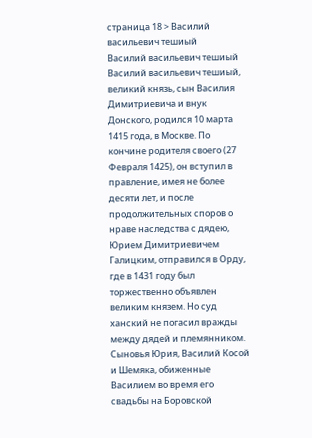страница 18 > Василий васильевич тешиый
Василий васильевич тешиый
Василий васильевич тешиый, великий князь, сын Василия Димитриевича и внук Донского, родился 10 марта 1415 года, в Москве. По кончине родителя своего (27 Февраля 1425), он вступил в правление, имея не более десяти лет, и после продолжительных споров о нраве наследства с дядею, Юрием Димитриевичем Галицким, отправился в Орду, где в 1431 году был торжественно объявлен великим князем. Но суд ханский не погасил вражды между дядей и племянником. Сыновья Юрия, Василий Косой и Шемяка, обиженные Василием во время его свадьбы на Боровской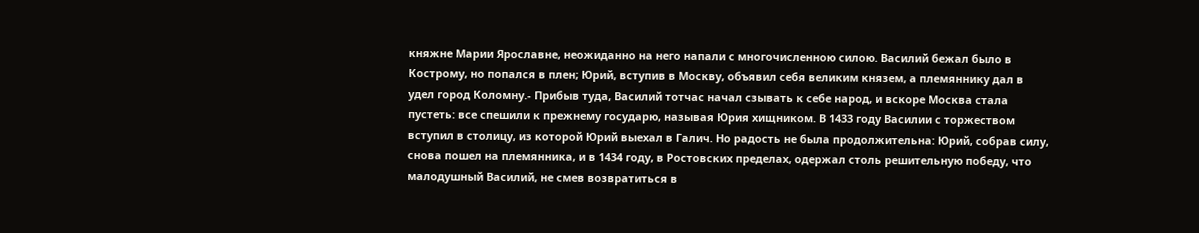княжне Марии Ярославне, неожиданно на него напали с многочисленною силою. Василий бежал было в Кострому, но попался в плен; Юрий, вступив в Москву, объявил себя великим князем, а племяннику дал в удел город Коломну.- Прибыв туда, Василий тотчас начал сзывать к себе народ, и вскоре Москва стала пустеть: все спешили к прежнему государю, называя Юрия хищником. В 1433 году Василии с торжеством вступил в столицу, из которой Юрий выехал в Галич. Но радость не была продолжительна: Юрий, собрав силу, снова пошел на племянника, и в 1434 году, в Ростовских пределах, одержал столь решительную победу, что малодушный Василий, не смев возвратиться в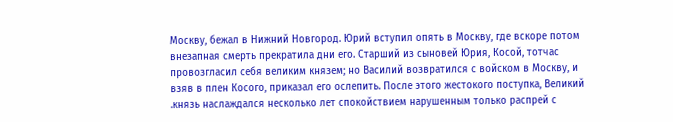Москву, бежал в Нижний Новгород. Юрий вступил опять в Москву, где вскоре потом внезапная смерть прекратила дни его. Старший из сыновей Юрия, Косой, тотчас провозгласил себя великим князем; но Василий возвратился с войском в Москву, и взяв в плен Косого, приказал его ослепить. После этого жестокого поступка, Великий .князь наслаждался несколько лет спокойствием нарушенным только распрей с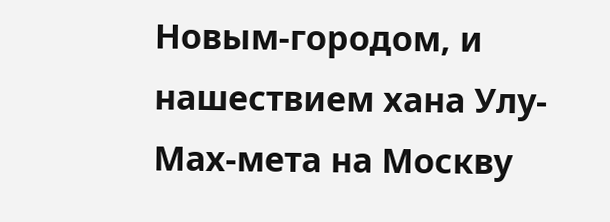Новым-городом, и нашествием хана Улу-Мах-мета на Москву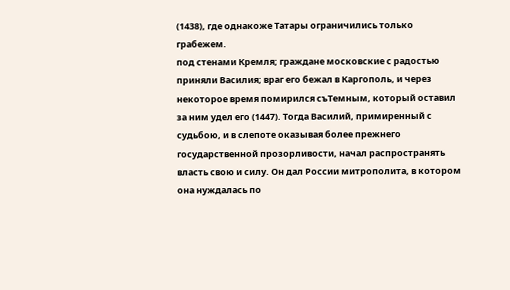(1438), где однакоже Татары ограничились только грабежем.
под стенами Кремля; граждане московские с радостью приняли Василия; враг его бежал в Каргополь, и через некоторое время помирился съТемным, который оставил за ним удел его (1447). Тогда Василий, примиренный с судьбою, и в слепоте оказывая более прежнего государственной прозорливости, начал распространять власть свою и силу. Он дал России митрополита, в котором она нуждалась по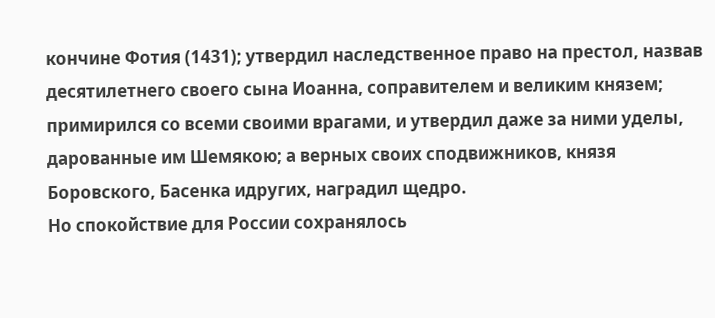кончине Фотия (1431); утвердил наследственное право на престол, назвав десятилетнего своего сына Иоанна, соправителем и великим князем; примирился со всеми своими врагами, и утвердил даже за ними уделы, дарованные им Шемякою; а верных своих сподвижников, князя Боровского, Басенка идругих, наградил щедро.
Но спокойствие для России сохранялось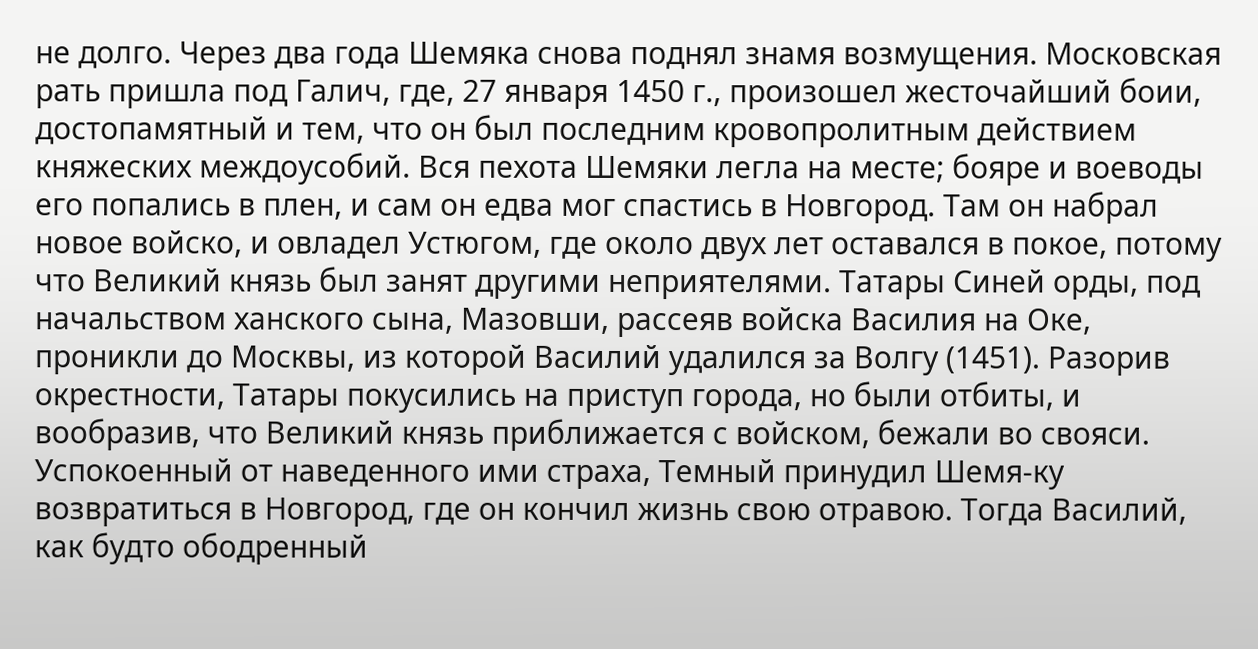не долго. Через два года Шемяка снова поднял знамя возмущения. Московская рать пришла под Галич, где, 27 января 1450 г., произошел жесточайший боии, достопамятный и тем, что он был последним кровопролитным действием княжеских междоусобий. Вся пехота Шемяки легла на месте; бояре и воеводы его попались в плен, и сам он едва мог спастись в Новгород. Там он набрал новое войско, и овладел Устюгом, где около двух лет оставался в покое, потому что Великий князь был занят другими неприятелями. Татары Синей орды, под начальством ханского сына, Мазовши, рассеяв войска Василия на Оке, проникли до Москвы, из которой Василий удалился за Волгу (1451). Разорив окрестности, Татары покусились на приступ города, но были отбиты, и вообразив, что Великий князь приближается с войском, бежали во свояси. Успокоенный от наведенного ими страха, Темный принудил Шемя-ку возвратиться в Новгород, где он кончил жизнь свою отравою. Тогда Василий, как будто ободренный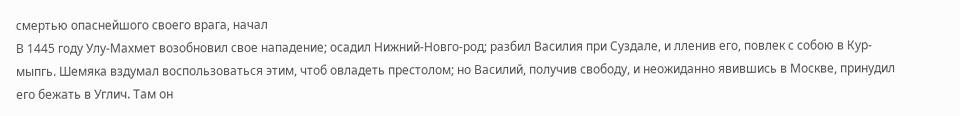смертью опаснейшого своего врага, начал
В 1445 году Улу-Махмет возобновил свое нападение; осадил Нижний-Новго-род; разбил Василия при Суздале, и лленив его, повлек с собою в Кур-мыпгь. Шемяка вздумал воспользоваться этим, чтоб овладеть престолом; но Василий, получив свободу, и неожиданно явившись в Москве, принудил его бежать в Углич. Там он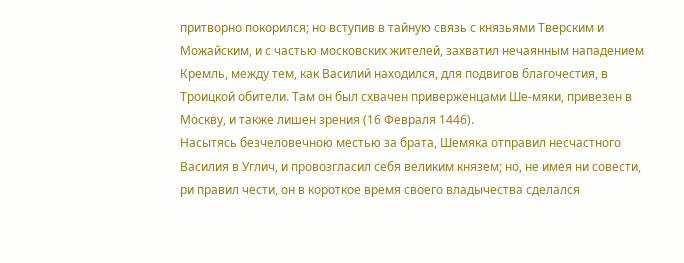притворно покорился; но вступив в тайную связь с князьями Тверским и Можайским, и с частью московских жителей, захватил нечаянным нападением Кремль, между тем, как Василий находился, для подвигов благочестия, в Троицкой обители. Там он был схвачен приверженцами Ше-мяки, привезен в Москву, и также лишен зрения (16 Февраля 1446).
Насытясь безчеловечною местью за брата, Шемяка отправил несчастного Василия в Углич, и провозгласил себя великим князем; но, не имея ни совести, ри правил чести, он в короткое время своего владычества сделался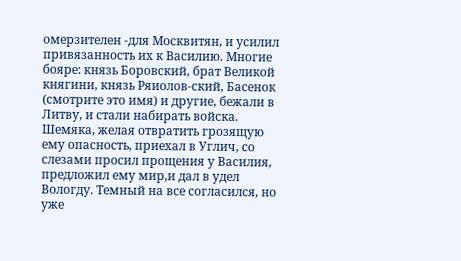омерзителен -для Москвитян, и усилил привязанность их к Василию. Многие бояре: князь Боровский, брат Великой княгини, князь Ряиолов-ский, Басенок (смотрите это имя) и другие, бежали в Литву, и стали набирать войска. Шемяка, желая отвратить грозящую ему опасность, приехал в Углич, со слезами просил прощения у Василия, предложил ему мир,и дал в удел Вологду. Темный на все согласился, но уже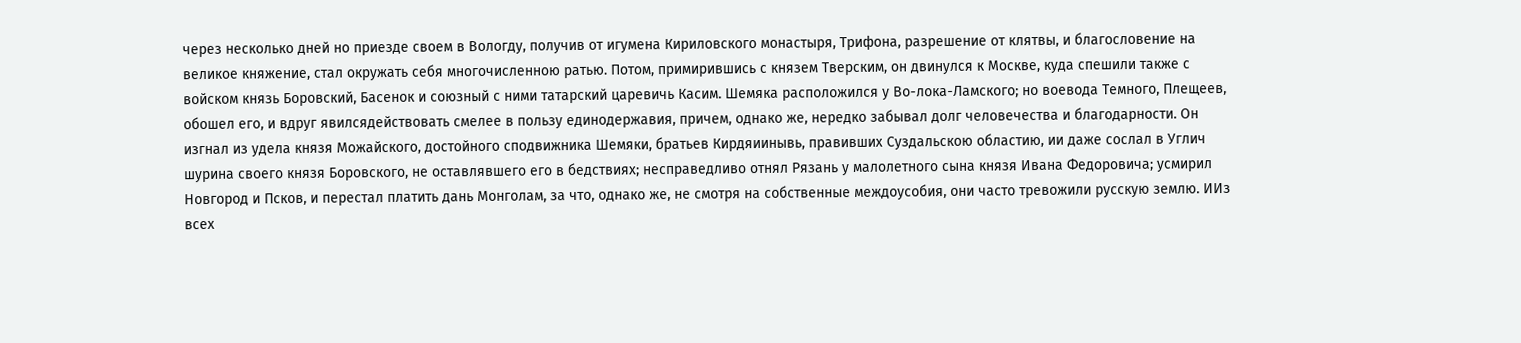через несколько дней но приезде своем в Вологду, получив от игумена Кириловского монастыря, Трифона, разрешение от клятвы, и благословение на великое княжение, стал окружать себя многочисленною ратью. Потом, примирившись с князем Тверским, он двинулся к Москве, куда спешили также с войском князь Боровский, Басенок и союзный с ними татарский царевичь Касим. Шемяка расположился у Во-лока-Ламского; но воевода Темного, Плещеев, обошел его, и вдруг явилсядействовать смелее в пользу единодержавия, причем, однако же, нередко забывал долг человечества и благодарности. Он изгнал из удела князя Можайского, достойного сподвижника Шемяки, братьев Кирдяиинывь, правивших Суздальскою областию, ии даже сослал в Углич шурина своего князя Боровского, не оставлявшего его в бедствиях; несправедливо отнял Рязань у малолетного сына князя Ивана Федоровича; усмирил Новгород и Псков, и перестал платить дань Монголам, за что, однако же, не смотря на собственные междоусобия, они часто тревожили русскую землю. ИИз всех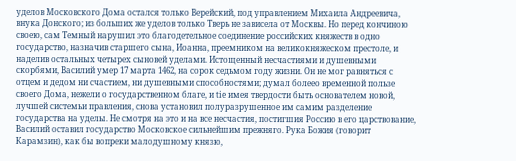уделов Московского Дома остался только Верейский, под управлением Михаила Андреевича, внука Донского; из больших же уделов только Тверь не зависела от Москвы. Но перед кончиною своею, сам Темный нарушил это благодетельное соединение российских княжеств в одно государство, назначив старшего сына, Иоанна, преемником на великокняжеском престоле, и наделив остальных четырех сыновей уделами. Истощенный несчастиями и душевными скорбями, Василий умер 17 марта 1462, на сорок седьмом году жизни. Он не мог равняться с отцем и дедом ни счастием, ни душевными способностями; думал болеео временной пользе своего Дома, нежели о государственном благе, и tie имея твердости быть основателем новой, лучшей системьи правления, снова установил полуразрушенное им самим разделение государства на уделы. Не смотря на это и на все несчастия, постигшия Россию в его царствование, Василий оставил государство Московское сильнейшим прежняго. Рука Божия (говорит Карамзин), как бы вопреки малодушному князю,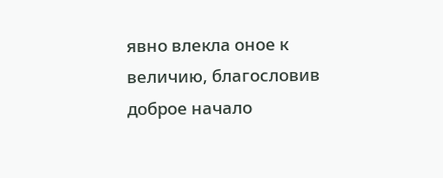явно влекла оное к величию, благословив доброе начало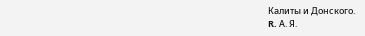Калиты и Донского.
R. А. Я.